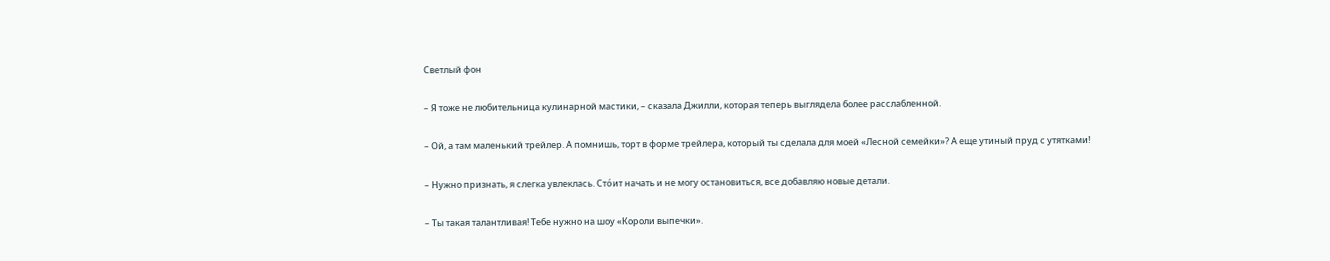Светлый фон

– Я тоже не любительница кулинарной мастики, – сказала Джилли, которая теперь выглядела более расслабленной.

– Ой, а там маленький трейлер. А помнишь, торт в форме трейлера, который ты сделала для моей «Лесной семейки»? А еще утиный пруд с утятками!

– Нужно признать, я слегка увлеклась. Стóит начать и не могу остановиться, все добавляю новые детали.

– Ты такая талантливая! Тебе нужно на шоу «Короли выпечки».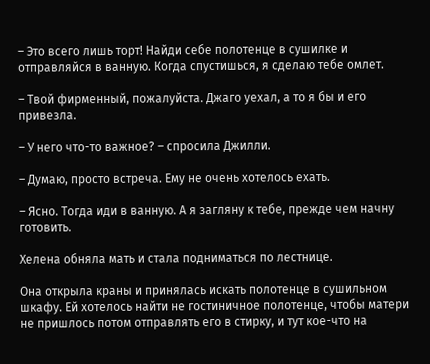– Это всего лишь торт! Найди себе полотенце в сушилке и отправляйся в ванную. Когда спустишься, я сделаю тебе омлет.

– Твой фирменный, пожалуйста. Джаго уехал, а то я бы и его привезла.

– У него что-то важное? – спросила Джилли.

– Думаю, просто встреча. Ему не очень хотелось ехать.

– Ясно. Тогда иди в ванную. А я загляну к тебе, прежде чем начну готовить.

Хелена обняла мать и стала подниматься по лестнице.

Она открыла краны и принялась искать полотенце в сушильном шкафу. Ей хотелось найти не гостиничное полотенце, чтобы матери не пришлось потом отправлять его в стирку, и тут кое-что на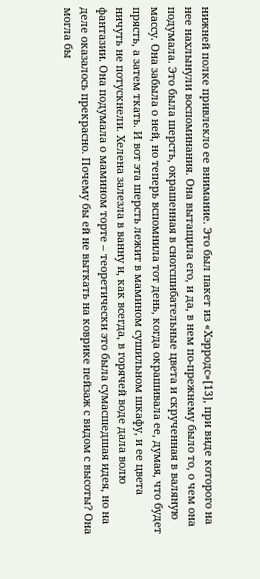нижней полке привлекло ее внимание. Это был пакет из «Хэрродс»[13], при виде которого на нее нахлынули воспоминания. Она вытащила его, и да, в нем по-прежнему было то, о чем она подумала. Это была шерсть, окрашенная в сногсшибательные цвета и скрученная в валяную массу. Она забыла о ней, но теперь вспомнила тот день, когда окрашивала ее, думая, что будет прясть, а затем ткать. И вот эта шерсть лежит в мамином сушильном шкафу, и ее цвета ничуть не потускнели. Хелена залезла в ванну и, как всегда, в горячей воде дала волю фантазии. Она подумала о мамином торте – теоретически это была сумасшедшая идея, но на деле оказалось прекрасно. Почему бы ей не выткать на коврике пейзаж с видом с высоты? Она могла бы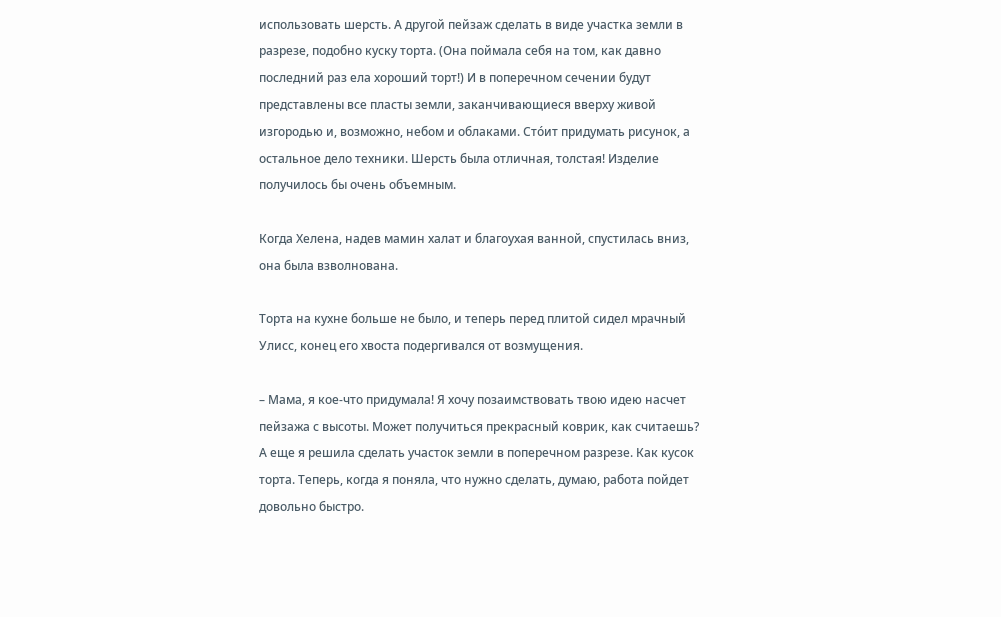использовать шерсть. А другой пейзаж сделать в виде участка земли в разрезе, подобно куску торта. (Она поймала себя на том, как давно последний раз ела хороший торт!) И в поперечном сечении будут представлены все пласты земли, заканчивающиеся вверху живой изгородью и, возможно, небом и облаками. Стóит придумать рисунок, а остальное дело техники. Шерсть была отличная, толстая! Изделие получилось бы очень объемным.

Когда Хелена, надев мамин халат и благоухая ванной, спустилась вниз, она была взволнована.

Торта на кухне больше не было, и теперь перед плитой сидел мрачный Улисс, конец его хвоста подергивался от возмущения.

– Мама, я кое-что придумала! Я хочу позаимствовать твою идею насчет пейзажа с высоты. Может получиться прекрасный коврик, как считаешь? А еще я решила сделать участок земли в поперечном разрезе. Как кусок торта. Теперь, когда я поняла, что нужно сделать, думаю, работа пойдет довольно быстро.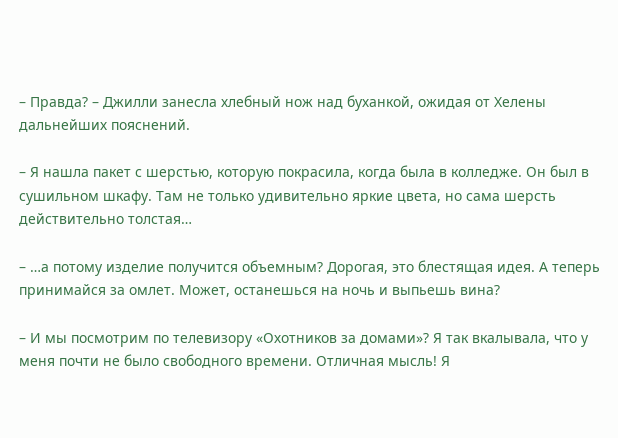– Правда? – Джилли занесла хлебный нож над буханкой, ожидая от Хелены дальнейших пояснений.

– Я нашла пакет с шерстью, которую покрасила, когда была в колледже. Он был в сушильном шкафу. Там не только удивительно яркие цвета, но сама шерсть действительно толстая…

– …а потому изделие получится объемным? Дорогая, это блестящая идея. А теперь принимайся за омлет. Может, останешься на ночь и выпьешь вина?

– И мы посмотрим по телевизору «Охотников за домами»? Я так вкалывала, что у меня почти не было свободного времени. Отличная мысль! Я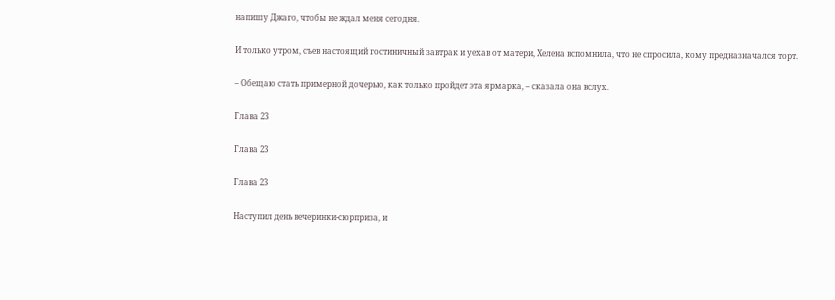напишу Джаго, чтобы не ждал меня сегодня.

И только утром, съев настоящий гостиничный завтрак и уехав от матери, Хелена вспомнила, что не спросила, кому предназначался торт.

– Обещаю стать примерной дочерью, как только пройдет эта ярмарка, – сказала она вслух.

Глава 23

Глава 23

Глава 23

Наступил день вечеринки-сюрприза, и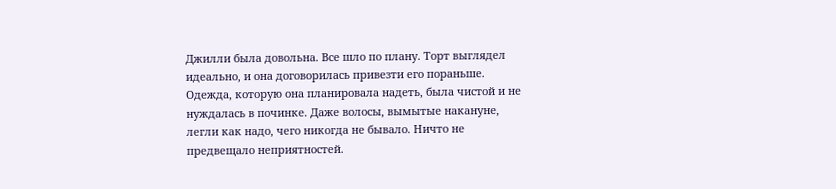Джилли была довольна. Все шло по плану. Торт выглядел идеально, и она договорилась привезти его пораньше. Одежда, которую она планировала надеть, была чистой и не нуждалась в починке. Даже волосы, вымытые накануне, легли как надо, чего никогда не бывало. Ничто не предвещало неприятностей.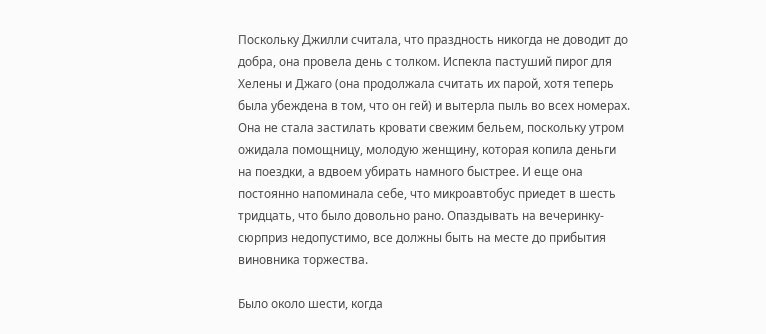Поскольку Джилли считала, что праздность никогда не доводит до добра, она провела день с толком. Испекла пастуший пирог для Хелены и Джаго (она продолжала считать их парой, хотя теперь была убеждена в том, что он гей) и вытерла пыль во всех номерах. Она не стала застилать кровати свежим бельем, поскольку утром ожидала помощницу, молодую женщину, которая копила деньги на поездки, а вдвоем убирать намного быстрее. И еще она постоянно напоминала себе, что микроавтобус приедет в шесть тридцать, что было довольно рано. Опаздывать на вечеринку-сюрприз недопустимо, все должны быть на месте до прибытия виновника торжества.

Было около шести, когда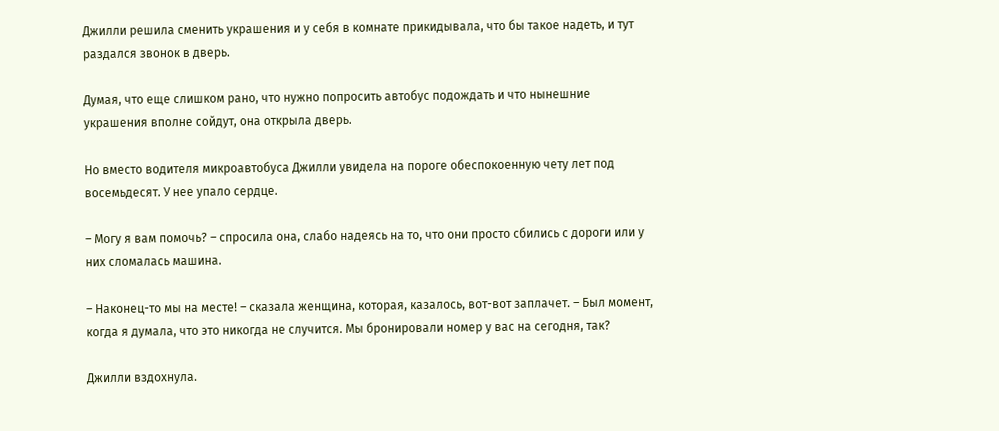Джилли решила сменить украшения и у себя в комнате прикидывала, что бы такое надеть, и тут раздался звонок в дверь.

Думая, что еще слишком рано, что нужно попросить автобус подождать и что нынешние украшения вполне сойдут, она открыла дверь.

Но вместо водителя микроавтобуса Джилли увидела на пороге обеспокоенную чету лет под восемьдесят. У нее упало сердце.

– Могу я вам помочь? – спросила она, слабо надеясь на то, что они просто сбились с дороги или у них сломалась машина.

– Наконец-то мы на месте! – сказала женщина, которая, казалось, вот-вот заплачет. – Был момент, когда я думала, что это никогда не случится. Мы бронировали номер у вас на сегодня, так?

Джилли вздохнула.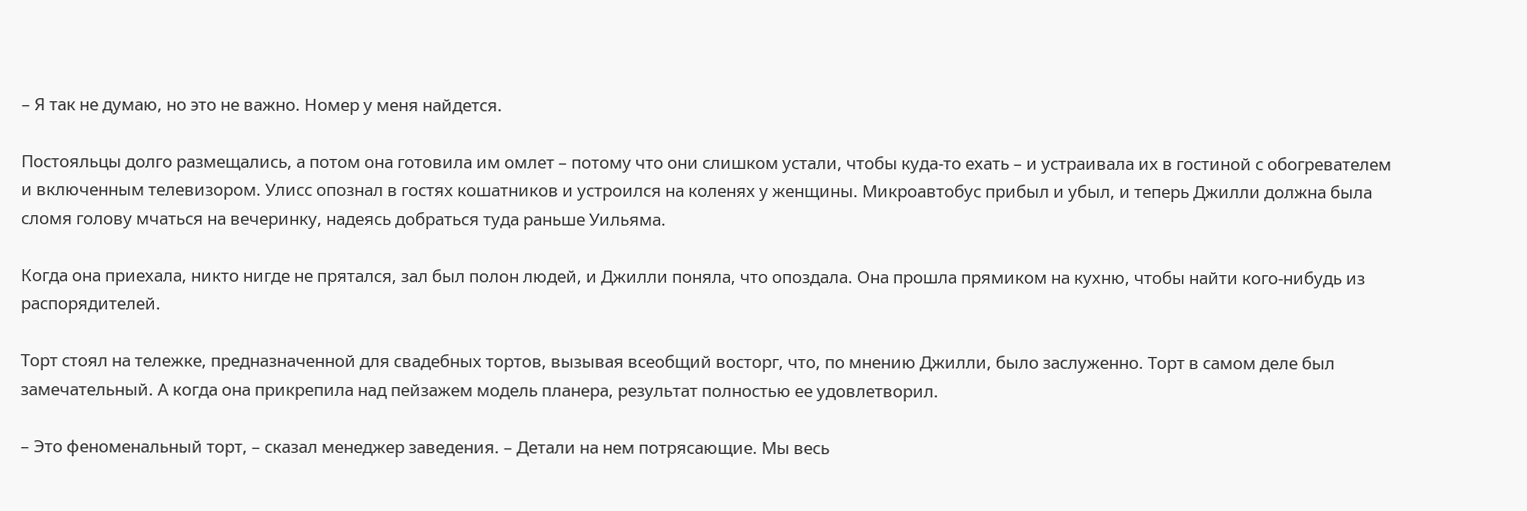– Я так не думаю, но это не важно. Номер у меня найдется.

Постояльцы долго размещались, а потом она готовила им омлет – потому что они слишком устали, чтобы куда-то ехать – и устраивала их в гостиной с обогревателем и включенным телевизором. Улисс опознал в гостях кошатников и устроился на коленях у женщины. Микроавтобус прибыл и убыл, и теперь Джилли должна была сломя голову мчаться на вечеринку, надеясь добраться туда раньше Уильяма.

Когда она приехала, никто нигде не прятался, зал был полон людей, и Джилли поняла, что опоздала. Она прошла прямиком на кухню, чтобы найти кого-нибудь из распорядителей.

Торт стоял на тележке, предназначенной для свадебных тортов, вызывая всеобщий восторг, что, по мнению Джилли, было заслуженно. Торт в самом деле был замечательный. А когда она прикрепила над пейзажем модель планера, результат полностью ее удовлетворил.

– Это феноменальный торт, – сказал менеджер заведения. – Детали на нем потрясающие. Мы весь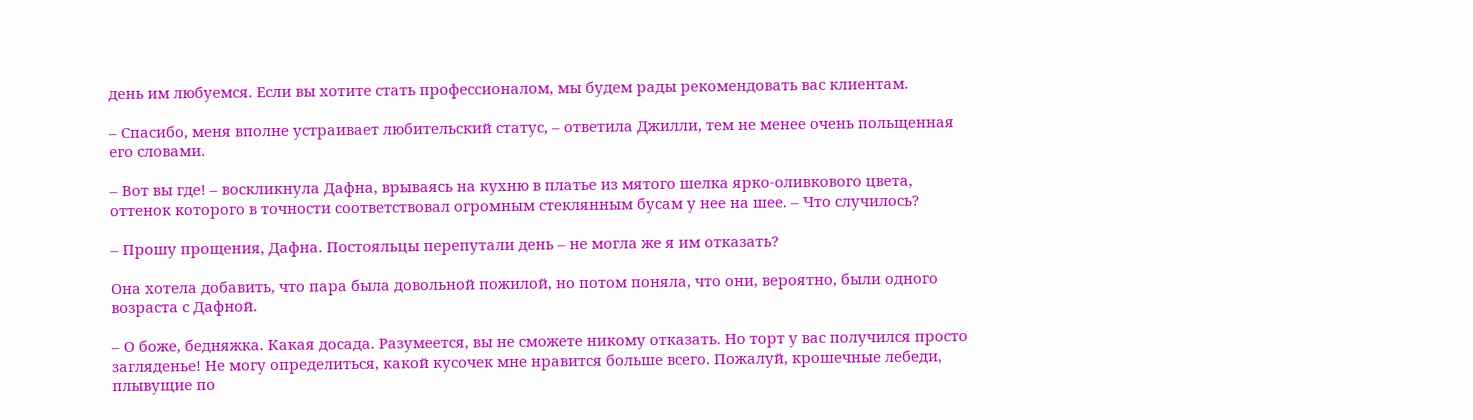день им любуемся. Если вы хотите стать профессионалом, мы будем рады рекомендовать вас клиентам.

– Спасибо, меня вполне устраивает любительский статус, – ответила Джилли, тем не менее очень польщенная его словами.

– Вот вы где! – воскликнула Дафна, врываясь на кухню в платье из мятого шелка ярко-оливкового цвета, оттенок которого в точности соответствовал огромным стеклянным бусам у нее на шее. – Что случилось?

– Прошу прощения, Дафна. Постояльцы перепутали день – не могла же я им отказать?

Она хотела добавить, что пара была довольной пожилой, но потом поняла, что они, вероятно, были одного возраста с Дафной.

– О боже, бедняжка. Какая досада. Разумеется, вы не сможете никому отказать. Но торт у вас получился просто загляденье! Не могу определиться, какой кусочек мне нравится больше всего. Пожалуй, крошечные лебеди, плывущие по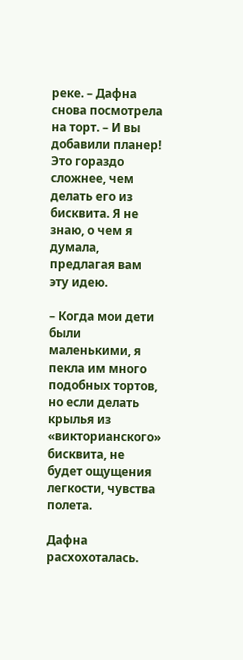реке. – Дафна снова посмотрела на торт. – И вы добавили планер! Это гораздо сложнее, чем делать его из бисквита. Я не знаю, о чем я думала, предлагая вам эту идею.

– Когда мои дети были маленькими, я пекла им много подобных тортов, но если делать крылья из «викторианского» бисквита, не будет ощущения легкости, чувства полета.

Дафна расхохоталась.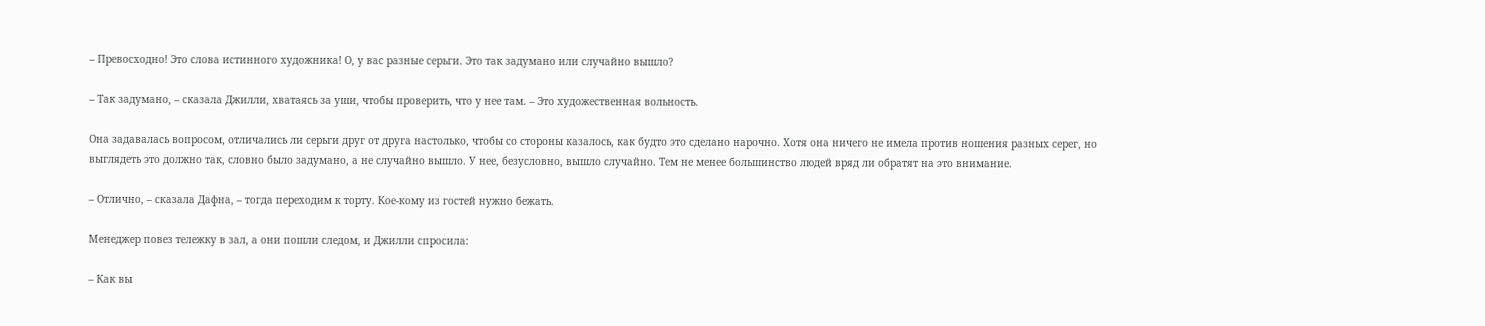– Превосходно! Это слова истинного художника! О, у вас разные серьги. Это так задумано или случайно вышло?

– Так задумано, – сказала Джилли, хватаясь за уши, чтобы проверить, что у нее там. – Это художественная вольность.

Она задавалась вопросом, отличались ли серьги друг от друга настолько, чтобы со стороны казалось, как будто это сделано нарочно. Хотя она ничего не имела против ношения разных серег, но выглядеть это должно так, словно было задумано, а не случайно вышло. У нее, безусловно, вышло случайно. Тем не менее большинство людей вряд ли обратят на это внимание.

– Отлично, – сказала Дафна, – тогда переходим к торту. Кое-кому из гостей нужно бежать.

Менеджер повез тележку в зал, а они пошли следом, и Джилли спросила:

– Как вы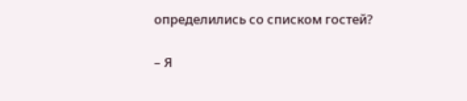определились со списком гостей?

– Я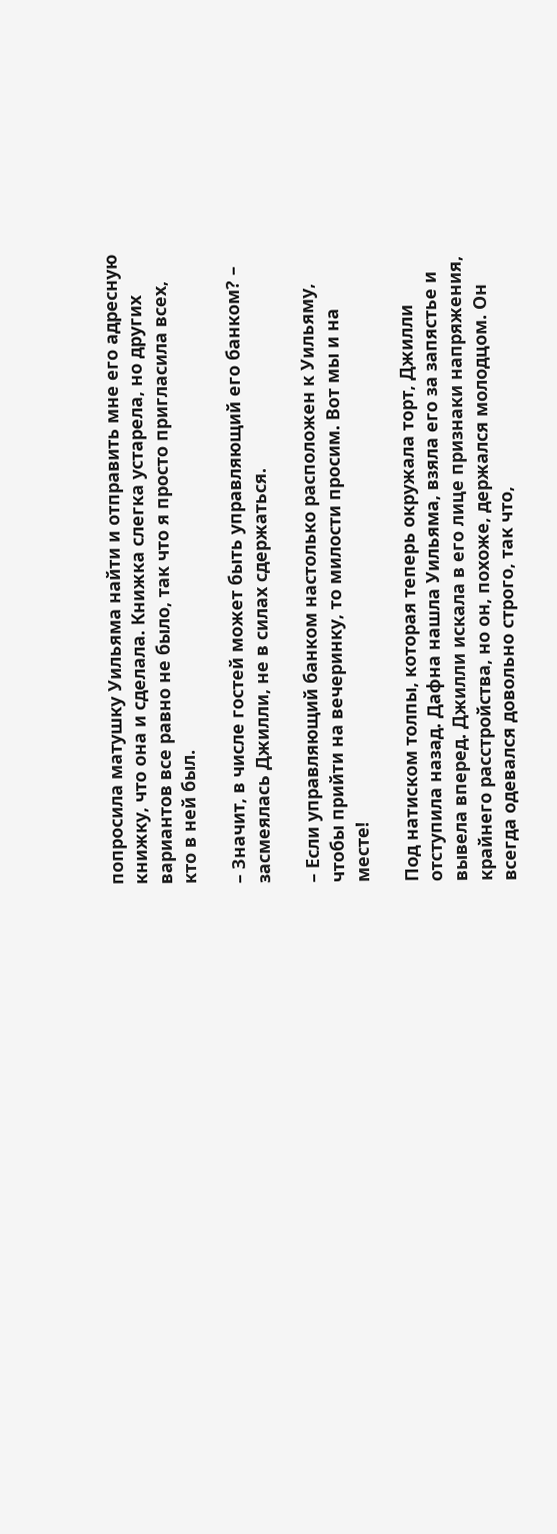попросила матушку Уильяма найти и отправить мне его адресную книжку, что она и сделала. Книжка слегка устарела, но других вариантов все равно не было, так что я просто пригласила всех, кто в ней был.

– Значит, в числе гостей может быть управляющий его банком? – засмеялась Джилли, не в силах сдержаться.

– Если управляющий банком настолько расположен к Уильяму, чтобы прийти на вечеринку, то милости просим. Вот мы и на месте!

Под натиском толпы, которая теперь окружала торт, Джилли отступила назад. Дафна нашла Уильяма, взяла его за запястье и вывела вперед. Джилли искала в его лице признаки напряжения, крайнего расстройства, но он, похоже, держался молодцом. Он всегда одевался довольно строго, так что,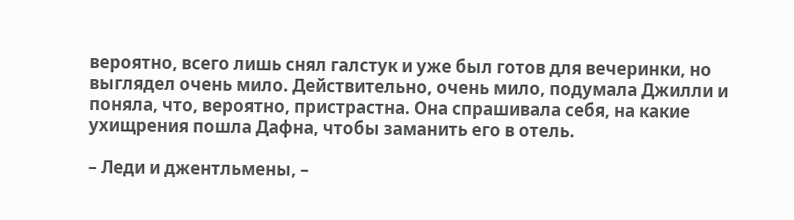вероятно, всего лишь снял галстук и уже был готов для вечеринки, но выглядел очень мило. Действительно, очень мило, подумала Джилли и поняла, что, вероятно, пристрастна. Она спрашивала себя, на какие ухищрения пошла Дафна, чтобы заманить его в отель.

– Леди и джентльмены, –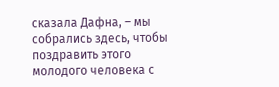сказала Дафна, – мы собрались здесь, чтобы поздравить этого молодого человека с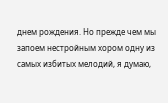днем рождения. Но прежде чем мы запоем нестройным хором одну из самых избитых мелодий, я думаю,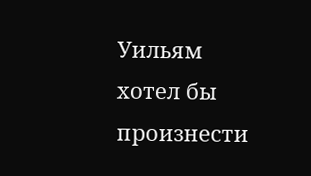Уильям хотел бы произнести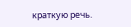краткую речь.